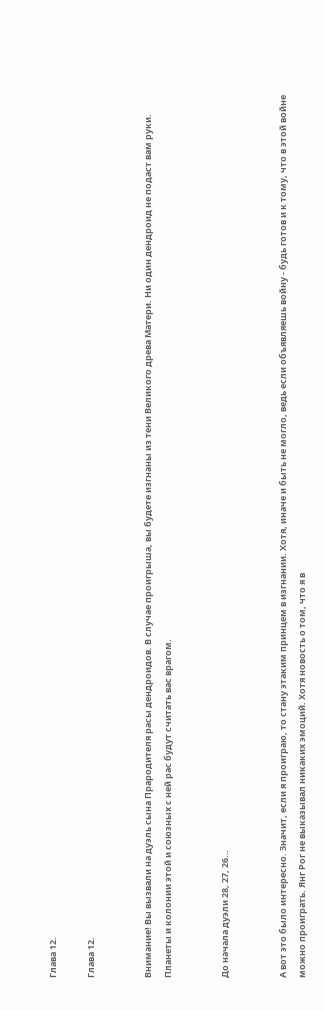Глава 12.

Глава 12.


Внимание! Вы вызвали на дуэль сына Прародителя расы дендроидов. В случае проигрыша, вы будете изгнаны из тени Великого древа Матери. Ни один дендроид не подаст вам руки. Планеты и колонии этой и союзных с ней рас будут считать вас врагом.


До начала дуэли 28, 27, 26…


А вот это было интересно. Значит, если я проиграю, то стану этаким принцем в изгнании. Хотя, иначе и быть не могло, ведь если объявляешь войну - будь готов и к тому, что в этой войне можно проиграть. Янг Рог не выказывал никаких эмоций. Хотя новость о том, что я в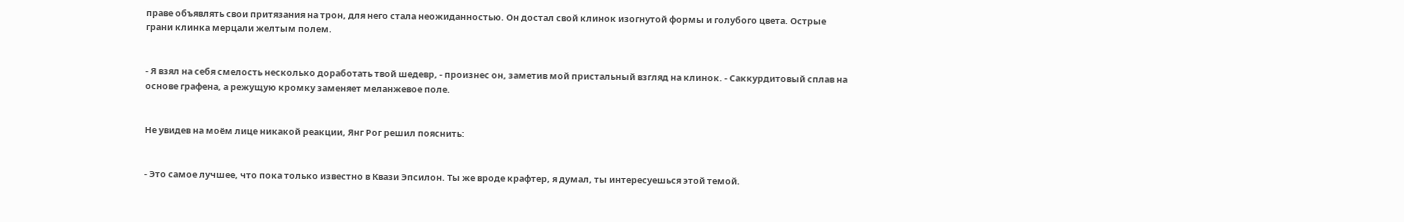праве объявлять свои притязания на трон, для него стала неожиданностью. Он достал свой клинок изогнутой формы и голубого цвета. Острые грани клинка мерцали желтым полем.


- Я взял на себя смелость несколько доработать твой шедевр, - произнес он, заметив мой пристальный взгляд на клинок. - Саккурдитовый сплав на основе графена, а режущую кромку заменяет меланжевое поле.


Не увидев на моём лице никакой реакции, Янг Рог решил пояснить:


- Это самое лучшее, что пока только известно в Квази Эпсилон. Ты же вроде крафтер, я думал, ты интересуешься этой темой.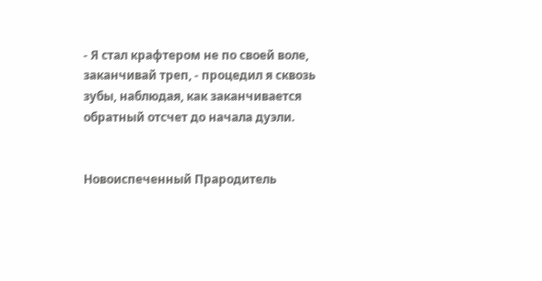- Я стал крафтером не по своей воле, заканчивай треп, - процедил я сквозь зубы, наблюдая, как заканчивается обратный отсчет до начала дуэли.


Новоиспеченный Прародитель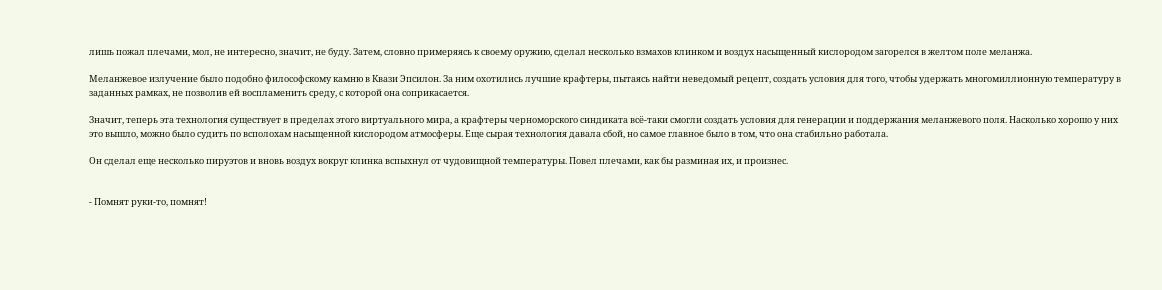лишь пожал плечами, мол, не интересно, значит, не буду. Затем, словно примеряясь к своему оружию, сделал несколько взмахов клинком и воздух насыщенный кислородом загорелся в желтом поле меланжа.

Меланжевое излучение было подобно философскому камню в Квази Эпсилон. За ним охотились лучшие крафтеры, пытаясь найти неведомый рецепт, создать условия для того, чтобы удержать многомиллионную температуру в заданных рамках, не позволив ей воспламенить среду, с которой она соприкасается.

Значит, теперь эта технология существует в пределах этого виртуального мира, а крафтеры черноморского синдиката всё-таки смогли создать условия для генерации и поддержания меланжевого поля. Насколько хорошо у них это вышло, можно было судить по всполохам насыщенной кислородом атмосферы. Еще сырая технология давала сбой, но самое главное было в том, что она стабильно работала.

Он сделал еще несколько пируэтов и вновь воздух вокруг клинка вспыхнул от чудовищной температуры. Повел плечами, как бы разминая их, и произнес.


- Помнят руки-то, помнят!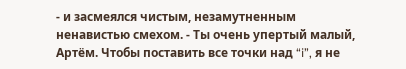- и засмеялся чистым, незамутненным ненавистью смехом. - Ты очень упертый малый, Артём. Чтобы поставить все точки над “i”, я не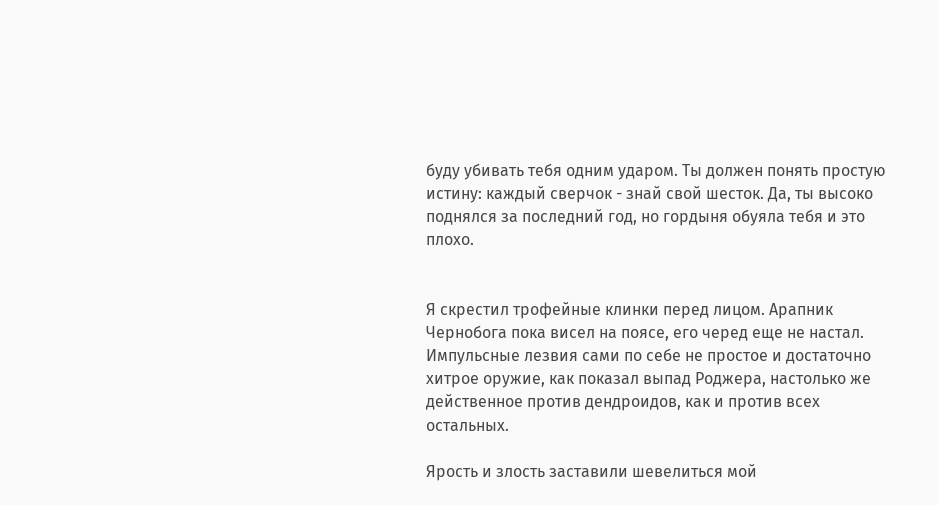буду убивать тебя одним ударом. Ты должен понять простую истину: каждый сверчок - знай свой шесток. Да, ты высоко поднялся за последний год, но гордыня обуяла тебя и это плохо.


Я скрестил трофейные клинки перед лицом. Арапник Чернобога пока висел на поясе, его черед еще не настал. Импульсные лезвия сами по себе не простое и достаточно хитрое оружие, как показал выпад Роджера, настолько же действенное против дендроидов, как и против всех остальных.

Ярость и злость заставили шевелиться мой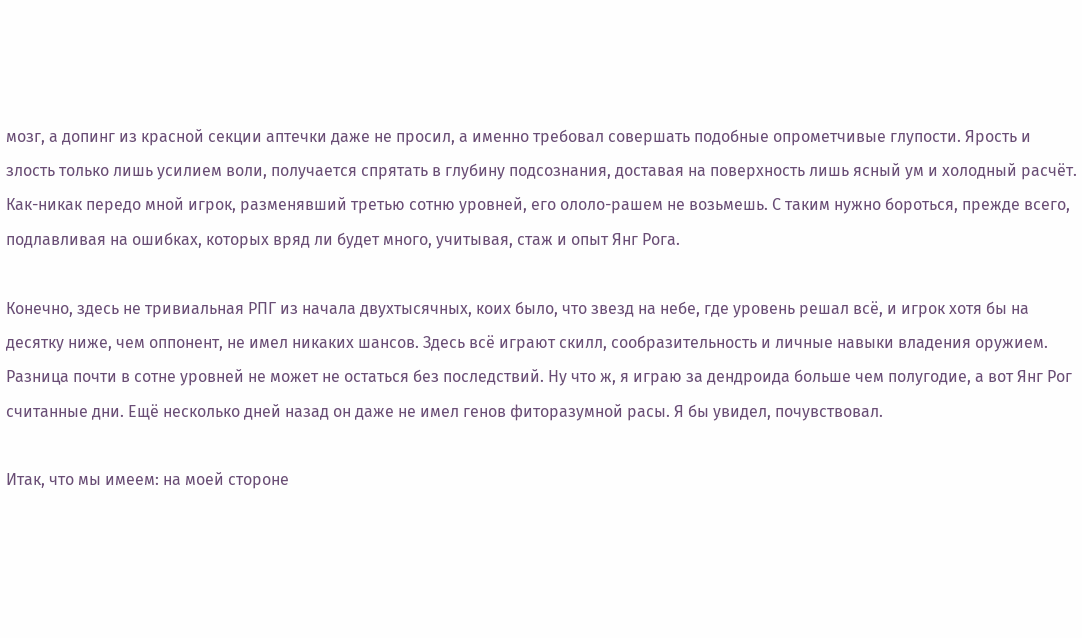мозг, а допинг из красной секции аптечки даже не просил, а именно требовал совершать подобные опрометчивые глупости. Ярость и злость только лишь усилием воли, получается спрятать в глубину подсознания, доставая на поверхность лишь ясный ум и холодный расчёт. Как-никак передо мной игрок, разменявший третью сотню уровней, его ололо-рашем не возьмешь. С таким нужно бороться, прежде всего, подлавливая на ошибках, которых вряд ли будет много, учитывая, стаж и опыт Янг Рога.

Конечно, здесь не тривиальная РПГ из начала двухтысячных, коих было, что звезд на небе, где уровень решал всё, и игрок хотя бы на десятку ниже, чем оппонент, не имел никаких шансов. Здесь всё играют скилл, сообразительность и личные навыки владения оружием. Разница почти в сотне уровней не может не остаться без последствий. Ну что ж, я играю за дендроида больше чем полугодие, а вот Янг Рог считанные дни. Ещё несколько дней назад он даже не имел генов фиторазумной расы. Я бы увидел, почувствовал.

Итак, что мы имеем: на моей стороне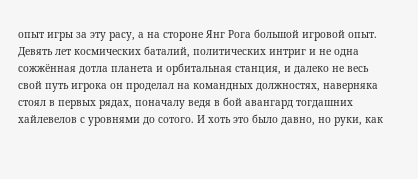опыт игры за эту расу, а на стороне Янг Рога большой игровой опыт. Девять лет космических баталий, политических интриг и не одна сожжённая дотла планета и орбитальная станция, и далеко не весь свой путь игрока он проделал на командных должностях, наверняка стоял в первых рядах, поначалу ведя в бой авангард тогдашних хайлевелов с уровнями до сотого. И хоть это было давно, но руки, как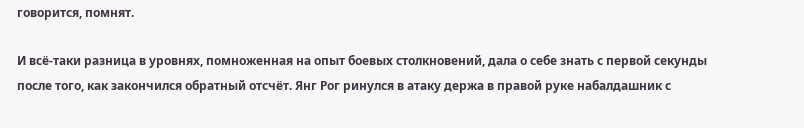говорится, помнят.

И всё-таки разница в уровнях, помноженная на опыт боевых столкновений, дала о себе знать с первой секунды после того, как закончился обратный отсчёт. Янг Рог ринулся в атаку держа в правой руке набалдашник с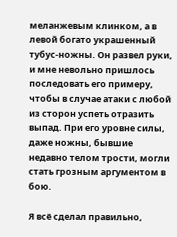меланжевым клинком, а в левой богато украшенный тубус-ножны. Он развел руки, и мне невольно пришлось последовать его примеру, чтобы в случае атаки с любой из сторон успеть отразить выпад. При его уровне силы, даже ножны, бывшие недавно телом трости, могли стать грозным аргументом в бою.

Я всё сделал правильно,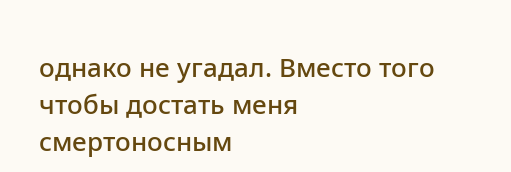однако не угадал. Вместо того чтобы достать меня смертоносным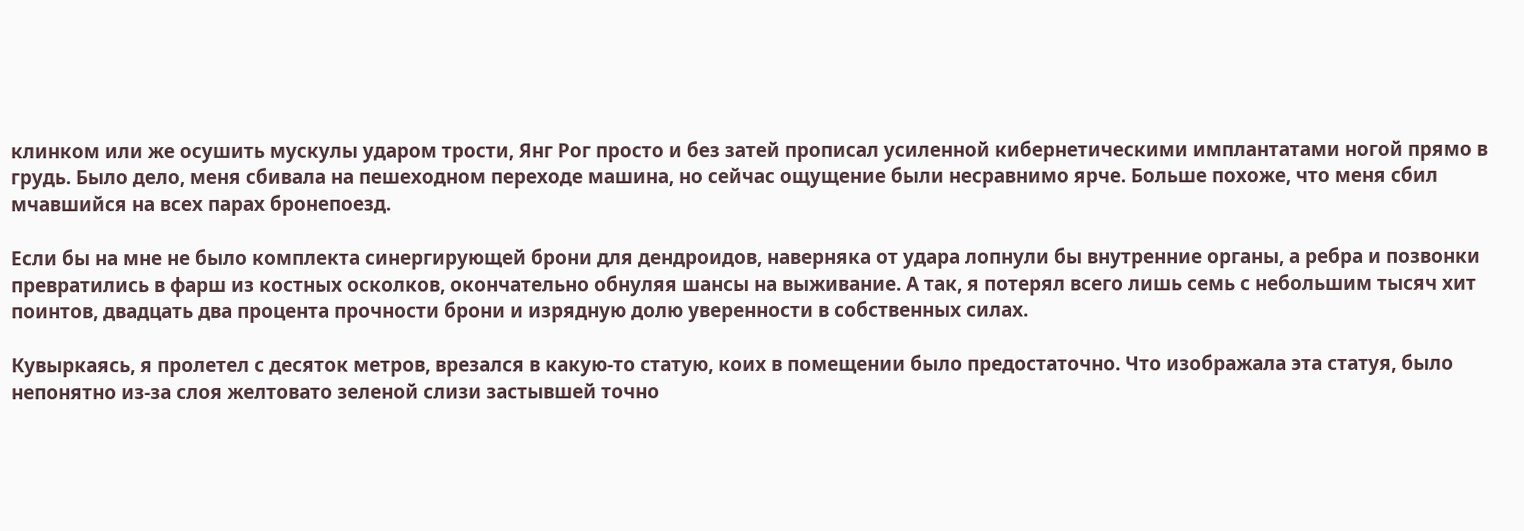клинком или же осушить мускулы ударом трости, Янг Рог просто и без затей прописал усиленной кибернетическими имплантатами ногой прямо в грудь. Было дело, меня сбивала на пешеходном переходе машина, но сейчас ощущение были несравнимо ярче. Больше похоже, что меня сбил мчавшийся на всех парах бронепоезд.

Если бы на мне не было комплекта синергирующей брони для дендроидов, наверняка от удара лопнули бы внутренние органы, а ребра и позвонки превратились в фарш из костных осколков, окончательно обнуляя шансы на выживание. А так, я потерял всего лишь семь с небольшим тысяч хит поинтов, двадцать два процента прочности брони и изрядную долю уверенности в собственных силах.

Кувыркаясь, я пролетел с десяток метров, врезался в какую-то статую, коих в помещении было предостаточно. Что изображала эта статуя, было непонятно из-за слоя желтовато зеленой слизи застывшей точно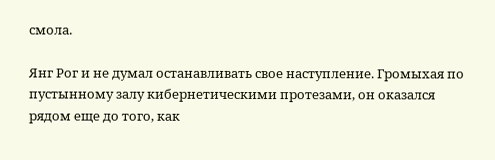смола.

Янг Рог и не думал останавливать свое наступление. Громыхая по пустынному залу кибернетическими протезами, он оказался рядом еще до того, как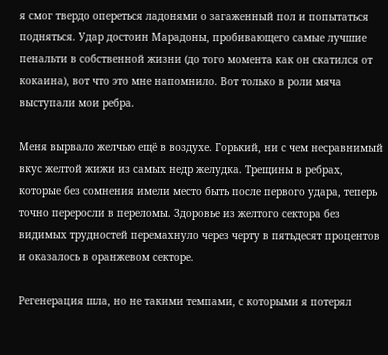я смог твердо опереться ладонями о загаженный пол и попытаться подняться. Удар достоин Марадоны, пробивающего самые лучшие пенальти в собственной жизни (до того момента как он скатился от кокаина), вот что это мне напомнило. Вот только в роли мяча выступали мои ребра.

Меня вырвало желчью ещё в воздухе. Горький, ни с чем несравнимый вкус желтой жижи из самых недр желудка. Трещины в ребрах, которые без сомнения имели место быть после первого удара, теперь точно переросли в переломы. Здоровье из желтого сектора без видимых трудностей перемахнуло через черту в пятьдесят процентов и оказалось в оранжевом секторе.

Регенерация шла, но не такими темпами, с которыми я потерял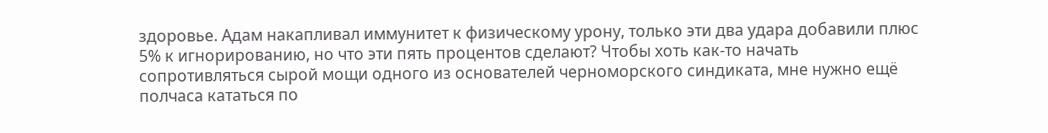здоровье. Адам накапливал иммунитет к физическому урону, только эти два удара добавили плюс 5% к игнорированию, но что эти пять процентов сделают? Чтобы хоть как-то начать сопротивляться сырой мощи одного из основателей черноморского синдиката, мне нужно ещё полчаса кататься по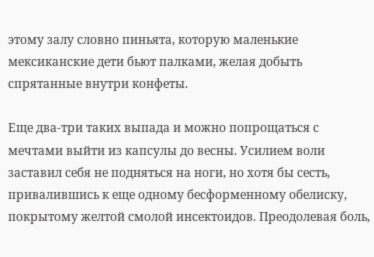этому залу словно пиньята, которую маленькие мексиканские дети бьют палками, желая добыть спрятанные внутри конфеты.

Еще два-три таких выпада и можно попрощаться с мечтами выйти из капсулы до весны. Усилием воли заставил себя не подняться на ноги, но хотя бы сесть, привалившись к еще одному бесформенному обелиску, покрытому желтой смолой инсектоидов. Преодолевая боль,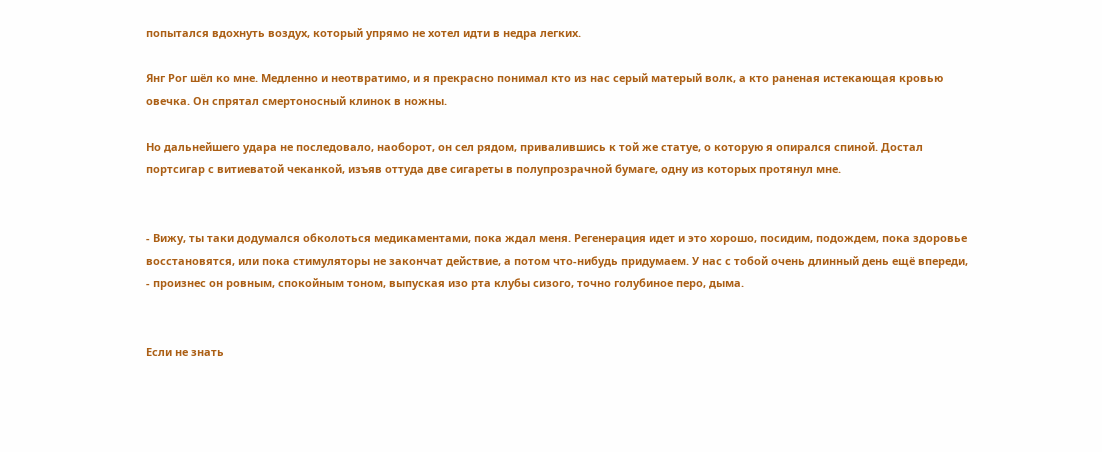попытался вдохнуть воздух, который упрямо не хотел идти в недра легких.

Янг Рог шёл ко мне. Медленно и неотвратимо, и я прекрасно понимал кто из нас серый матерый волк, а кто раненая истекающая кровью овечка. Он спрятал смертоносный клинок в ножны.

Но дальнейшего удара не последовало, наоборот, он сел рядом, привалившись к той же статуе, о которую я опирался спиной. Достал портсигар с витиеватой чеканкой, изъяв оттуда две сигареты в полупрозрачной бумаге, одну из которых протянул мне.


- Вижу, ты таки додумался обколоться медикаментами, пока ждал меня. Регенерация идет и это хорошо, посидим, подождем, пока здоровье восстановятся, или пока стимуляторы не закончат действие, а потом что-нибудь придумаем. У нас с тобой очень длинный день ещё впереди, - произнес он ровным, спокойным тоном, выпуская изо рта клубы сизого, точно голубиное перо, дыма.


Если не знать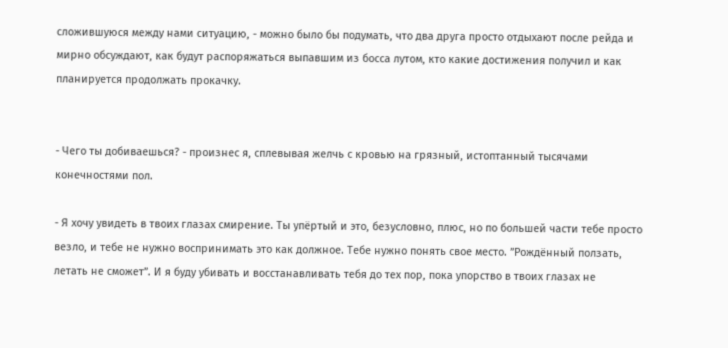сложившуюся между нами ситуацию, - можно было бы подумать, что два друга просто отдыхают после рейда и мирно обсуждают, как будут распоряжаться выпавшим из босса лутом, кто какие достижения получил и как планируется продолжать прокачку.


- Чего ты добиваешься? - произнес я, сплевывая желчь с кровью на грязный, истоптанный тысячами конечностями пол.

- Я хочу увидеть в твоих глазах смирение. Ты упёртый и это, безусловно, плюс, но по большей части тебе просто везло, и тебе не нужно воспринимать это как должное. Тебе нужно понять свое место. ”Рождённый ползать, летать не сможет”. И я буду убивать и восстанавливать тебя до тех пор, пока упорство в твоих глазах не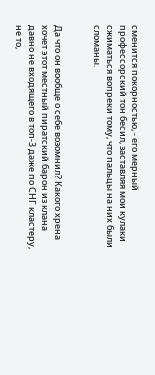сменится покорностью, - его мерный профессорский тон бесил, заставляя мои кулаки сжиматься вопреки тому, что пальцы на них были сломаны.


Да что он вообще о себе возомнил? Какого хрена хочет этот местный пиратский барон из клана давно не входящего в топ-3 даже по СНГ кластеру, не то,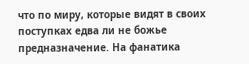что по миру, которые видят в своих поступках едва ли не божье предназначение. На фанатика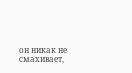он никак не смахивает,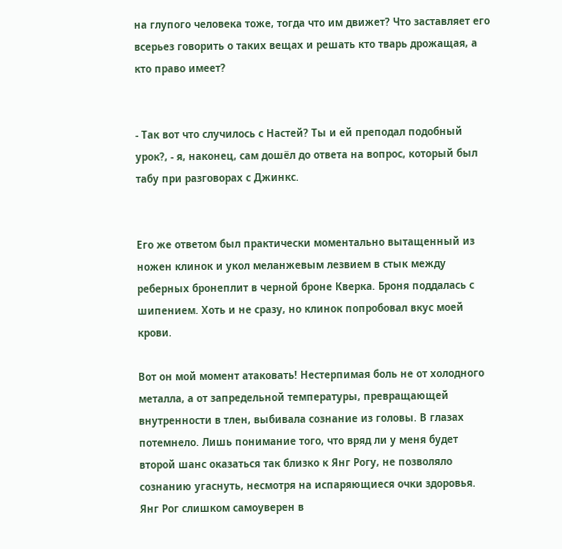на глупого человека тоже, тогда что им движет? Что заставляет его всерьез говорить о таких вещах и решать кто тварь дрожащая, а кто право имеет?


- Так вот что случилось с Настей? Ты и ей преподал подобный урок?, - я, наконец, сам дошёл до ответа на вопрос, который был табу при разговорах с Джинкс.


Его же ответом был практически моментально вытащенный из ножен клинок и укол меланжевым лезвием в стык между реберных бронеплит в черной броне Кверка. Броня поддалась с шипением. Хоть и не сразу, но клинок попробовал вкус моей крови.

Вот он мой момент атаковать! Нестерпимая боль не от холодного металла, а от запредельной температуры, превращающей внутренности в тлен, выбивала сознание из головы. В глазах потемнело. Лишь понимание того, что вряд ли у меня будет второй шанс оказаться так близко к Янг Рогу, не позволяло сознанию угаснуть, несмотря на испаряющиеся очки здоровья. Янг Рог слишком самоуверен в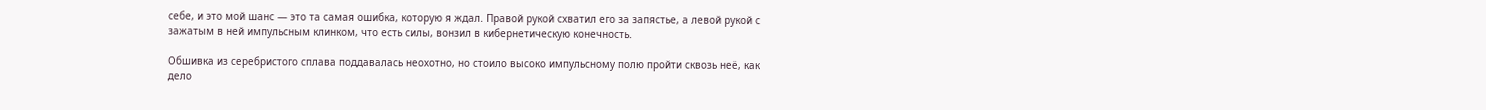себе, и это мой шанс — это та самая ошибка, которую я ждал. Правой рукой схватил его за запястье, а левой рукой с зажатым в ней импульсным клинком, что есть силы, вонзил в кибернетическую конечность.

Обшивка из серебристого сплава поддавалась неохотно, но стоило высоко импульсному полю пройти сквозь неё, как дело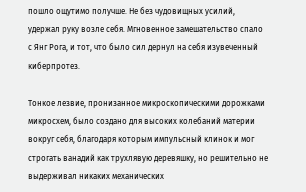пошло ощутимо получше. Не без чудовищных усилий, удержал руку возле себя. Мгновенное замешательство спало с Янг Рога, и тот, что было сил дернул на себя изувеченный киберпротез.

Тонкое лезвие, пронизанное микроскопическими дорожками микросхем, было создано для высоких колебаний материи вокруг себя, благодаря которым импульсный клинок и мог строгать ванадий как трухлявую деревяшку, но решительно не выдерживал никаких механических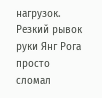нагрузок. Резкий рывок руки Янг Рога просто сломал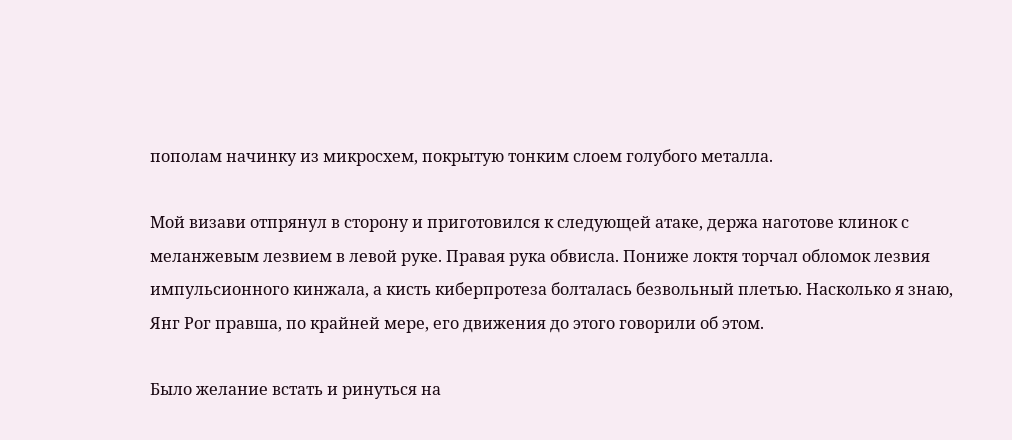пополам начинку из микросхем, покрытую тонким слоем голубого металла.

Мой визави отпрянул в сторону и приготовился к следующей атаке, держа наготове клинок с меланжевым лезвием в левой руке. Правая рука обвисла. Пониже локтя торчал обломок лезвия импульсионного кинжала, а кисть киберпротеза болталась безвольный плетью. Насколько я знаю, Янг Рог правша, по крайней мере, его движения до этого говорили об этом.

Было желание встать и ринуться на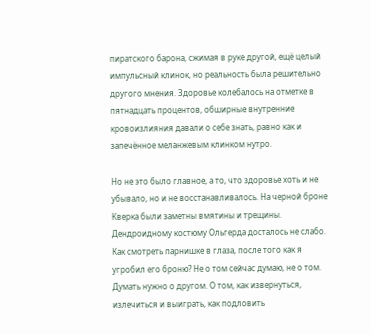пиратского барона, сжимая в руке другой, ещё целый импульсный клинок, но реальность была решительно другого мнения. Здоровье колебалось на отметке в пятнадцать процентов, обширные внутренние кровоизлияния давали о себе знать, равно как и запечённое меланжевым клинком нутро.

Но не это было главное, а то, что здоровье хоть и не убывало, но и не восстанавливалось. На черной броне Кверка были заметны вмятины и трещины. Дендроидному костюму Ольгерда досталось не слабо. Как смотреть парнишке в глаза, после того как я угробил его броню? Не о том сейчас думаю, не о том. Думать нужно о другом. О том, как извернуться, излечиться и выиграть, как подловить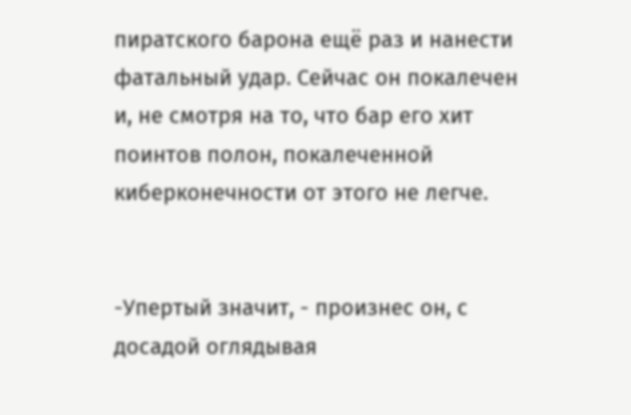пиратского барона ещё раз и нанести фатальный удар. Сейчас он покалечен и, не смотря на то, что бар его хит поинтов полон, покалеченной киберконечности от этого не легче.


-Упертый значит, - произнес он, с досадой оглядывая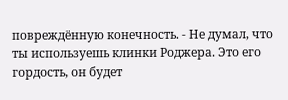повреждённую конечность. - Не думал, что ты используешь клинки Роджера. Это его гордость, он будет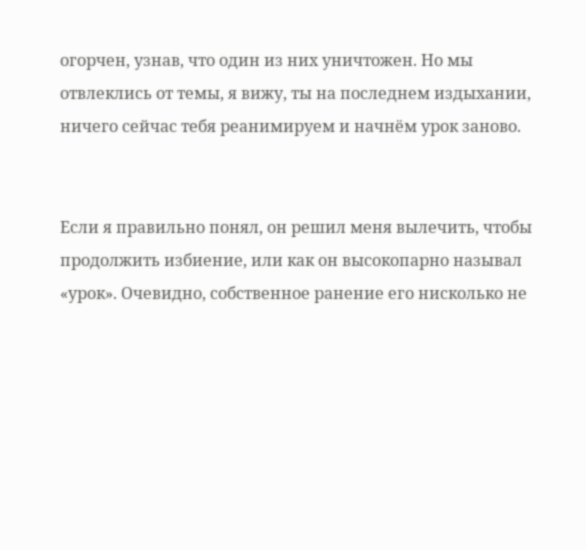огорчен, узнав, что один из них уничтожен. Но мы отвлеклись от темы, я вижу, ты на последнем издыхании, ничего сейчас тебя реанимируем и начнём урок заново.


Если я правильно понял, он решил меня вылечить, чтобы продолжить избиение, или как он высокопарно называл «урок». Очевидно, собственное ранение его нисколько не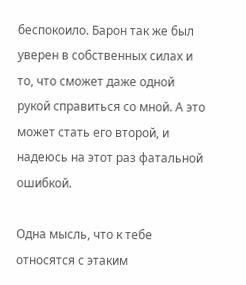беспокоило. Барон так же был уверен в собственных силах и то, что сможет даже одной рукой справиться со мной. А это может стать его второй, и надеюсь на этот раз фатальной ошибкой.

Одна мысль, что к тебе относятся с этаким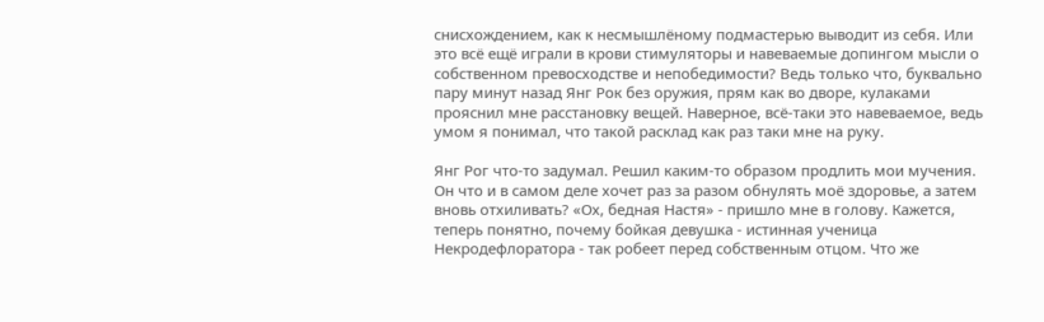снисхождением, как к несмышлёному подмастерью выводит из себя. Или это всё ещё играли в крови стимуляторы и навеваемые допингом мысли о собственном превосходстве и непобедимости? Ведь только что, буквально пару минут назад Янг Рок без оружия, прям как во дворе, кулаками прояснил мне расстановку вещей. Наверное, всё-таки это навеваемое, ведь умом я понимал, что такой расклад как раз таки мне на руку.

Янг Рог что-то задумал. Решил каким-то образом продлить мои мучения. Он что и в самом деле хочет раз за разом обнулять моё здоровье, а затем вновь отхиливать? «Ох, бедная Настя» - пришло мне в голову. Кажется, теперь понятно, почему бойкая девушка - истинная ученица Некродефлоратора - так робеет перед собственным отцом. Что же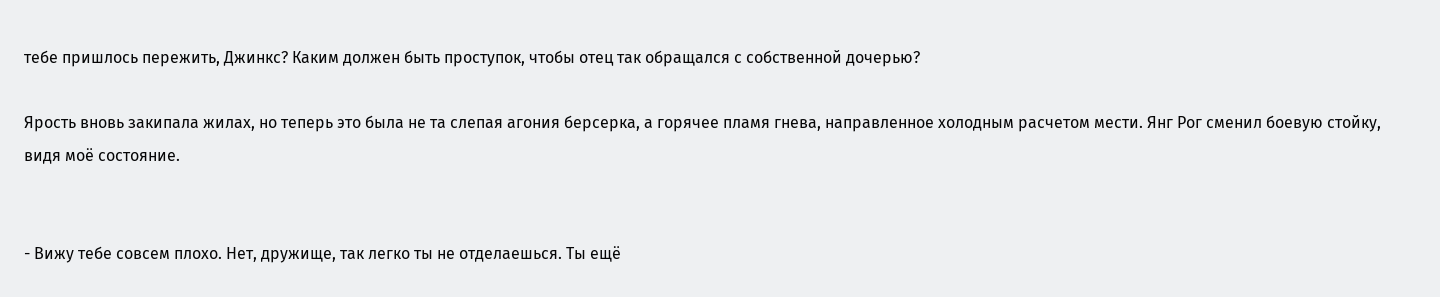тебе пришлось пережить, Джинкс? Каким должен быть проступок, чтобы отец так обращался с собственной дочерью?

Ярость вновь закипала жилах, но теперь это была не та слепая агония берсерка, а горячее пламя гнева, направленное холодным расчетом мести. Янг Рог сменил боевую стойку, видя моё состояние.


- Вижу тебе совсем плохо. Нет, дружище, так легко ты не отделаешься. Ты ещё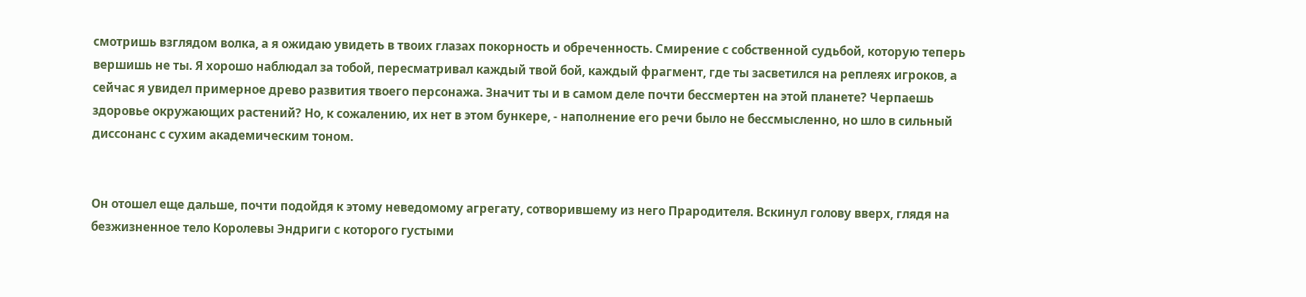смотришь взглядом волка, а я ожидаю увидеть в твоих глазах покорность и обреченность. Смирение с собственной судьбой, которую теперь вершишь не ты. Я хорошо наблюдал за тобой, пересматривал каждый твой бой, каждый фрагмент, где ты засветился на реплеях игроков, а сейчас я увидел примерное древо развития твоего персонажа. Значит ты и в самом деле почти бессмертен на этой планете? Черпаешь здоровье окружающих растений? Но, к сожалению, их нет в этом бункере, - наполнение его речи было не бессмысленно, но шло в сильный диссонанс с сухим академическим тоном.


Он отошел еще дальше, почти подойдя к этому неведомому агрегату, сотворившему из него Прародителя. Вскинул голову вверх, глядя на безжизненное тело Королевы Эндриги с которого густыми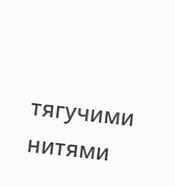тягучими нитями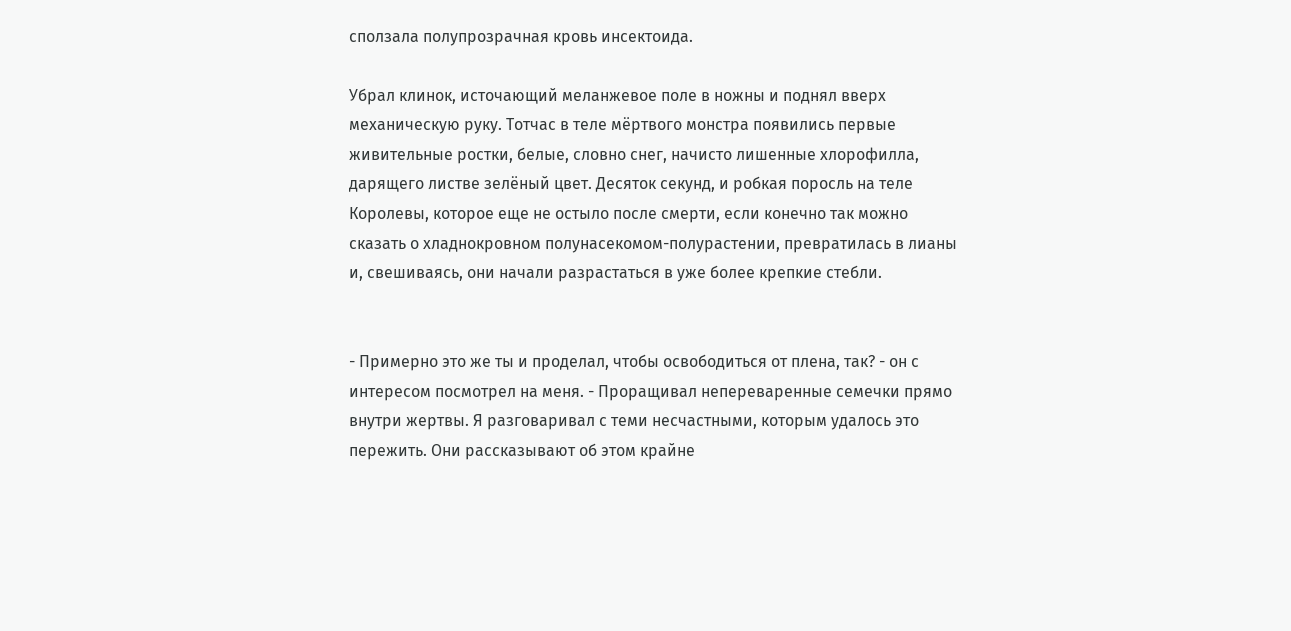сползала полупрозрачная кровь инсектоида.

Убрал клинок, источающий меланжевое поле в ножны и поднял вверх механическую руку. Тотчас в теле мёртвого монстра появились первые живительные ростки, белые, словно снег, начисто лишенные хлорофилла, дарящего листве зелёный цвет. Десяток секунд, и робкая поросль на теле Королевы, которое еще не остыло после смерти, если конечно так можно сказать о хладнокровном полунасекомом-полурастении, превратилась в лианы и, свешиваясь, они начали разрастаться в уже более крепкие стебли.


- Примерно это же ты и проделал, чтобы освободиться от плена, так? - он с интересом посмотрел на меня. - Проращивал непереваренные семечки прямо внутри жертвы. Я разговаривал с теми несчастными, которым удалось это пережить. Они рассказывают об этом крайне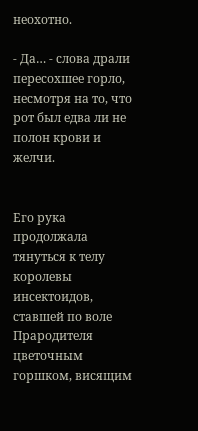неохотно.

- Да… - слова драли пересохшее горло, несмотря на то, что рот был едва ли не полон крови и желчи.


Его рука продолжала тянуться к телу королевы инсектоидов, ставшей по воле Прародителя цветочным горшком, висящим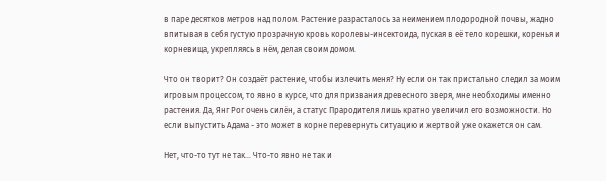в паре десятков метров над полом. Растение разрасталось за неимением плодородной почвы, жадно впитывая в себя густую прозрачную кровь королевы-инсектоида, пуская в её тело корешки, коренья и корневища, укрепляясь в нём, делая своим домом.

Что он творит? Он создаёт растение, чтобы излечить меня? Ну если он так пристально следил за моим игровым процессом, то явно в курсе, что для призвания древесного зверя, мне необходимы именно растения. Да, Янг Рог очень силён, а статус Прародителя лишь кратно увеличил его возможности. Но если выпустить Адама - это может в корне перевернуть ситуацию и жертвой уже окажется он сам.

Нет, что-то тут не так… Что-то явно не так и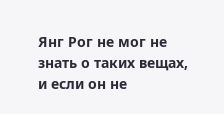Янг Рог не мог не знать о таких вещах, и если он не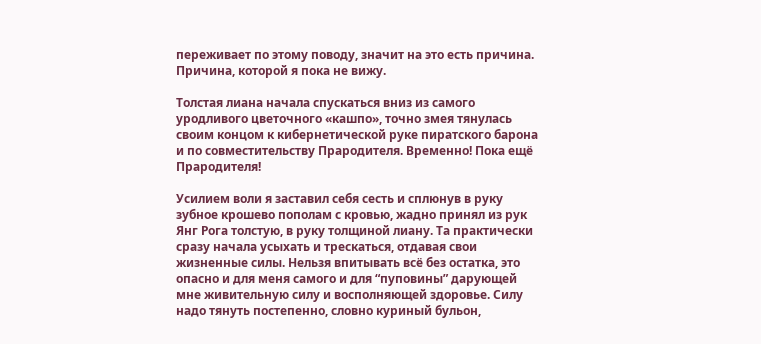переживает по этому поводу, значит на это есть причина. Причина, которой я пока не вижу.

Толстая лиана начала спускаться вниз из самого уродливого цветочного «кашпо», точно змея тянулась своим концом к кибернетической руке пиратского барона и по совместительству Прародителя. Временно! Пока ещё Прародителя!

Усилием воли я заставил себя сесть и сплюнув в руку зубное крошево пополам с кровью, жадно принял из рук Янг Рога толстую, в руку толщиной лиану. Та практически сразу начала усыхать и трескаться, отдавая свои жизненные силы. Нельзя впитывать всё без остатка, это опасно и для меня самого и для “пуповины” дарующей мне живительную силу и восполняющей здоровье. Силу надо тянуть постепенно, словно куриный бульон,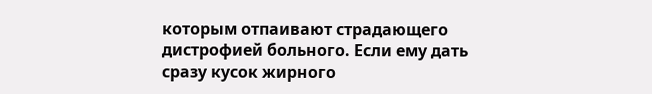которым отпаивают страдающего дистрофией больного. Если ему дать сразу кусок жирного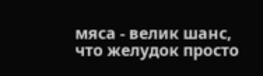мяса - велик шанс, что желудок просто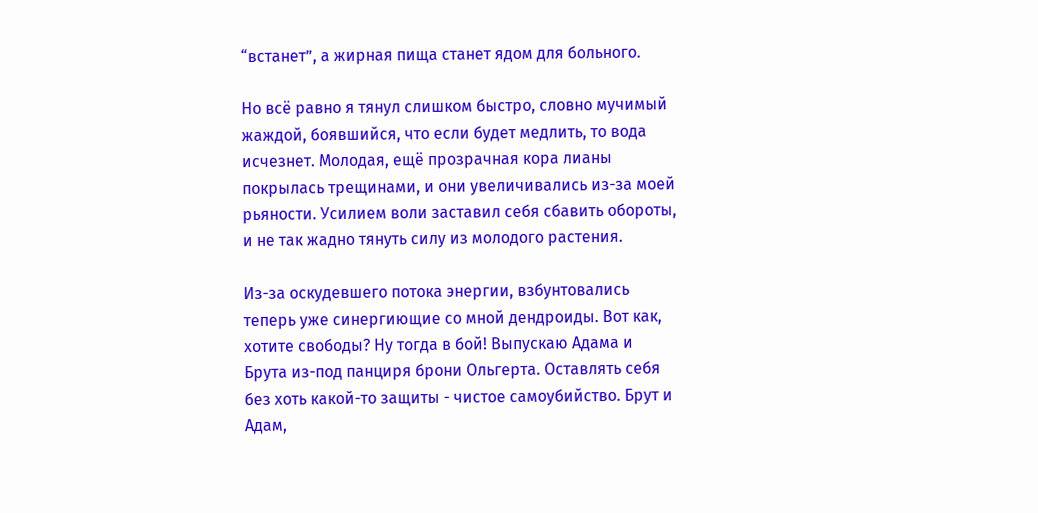“встанет”, а жирная пища станет ядом для больного.

Но всё равно я тянул слишком быстро, словно мучимый жаждой, боявшийся, что если будет медлить, то вода исчезнет. Молодая, ещё прозрачная кора лианы покрылась трещинами, и они увеличивались из-за моей рьяности. Усилием воли заставил себя сбавить обороты, и не так жадно тянуть силу из молодого растения.

Из-за оскудевшего потока энергии, взбунтовались теперь уже синергиющие со мной дендроиды. Вот как, хотите свободы? Ну тогда в бой! Выпускаю Адама и Брута из-под панциря брони Ольгерта. Оставлять себя без хоть какой-то защиты - чистое самоубийство. Брут и Адам,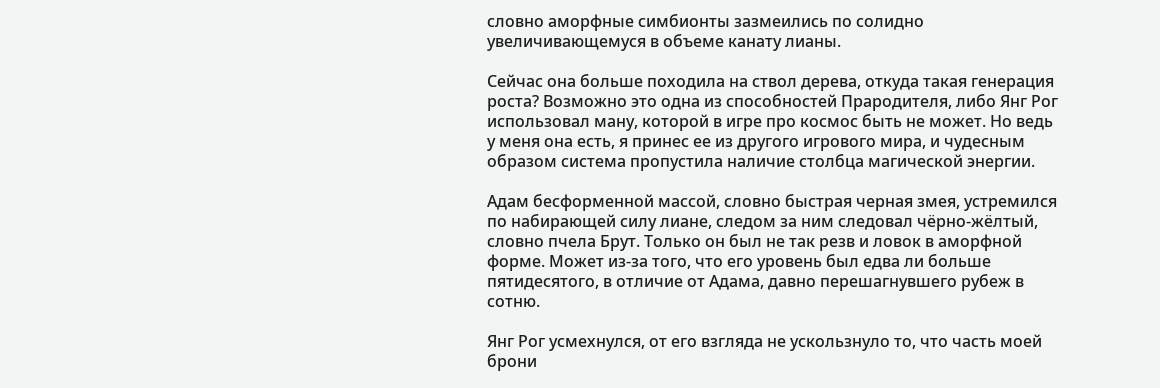словно аморфные симбионты зазмеились по солидно увеличивающемуся в объеме канату лианы.

Сейчас она больше походила на ствол дерева, откуда такая генерация роста? Возможно это одна из способностей Прародителя, либо Янг Рог использовал ману, которой в игре про космос быть не может. Но ведь у меня она есть, я принес ее из другого игрового мира, и чудесным образом система пропустила наличие столбца магической энергии.

Адам бесформенной массой, словно быстрая черная змея, устремился по набирающей силу лиане, следом за ним следовал чёрно-жёлтый, словно пчела Брут. Только он был не так резв и ловок в аморфной форме. Может из-за того, что его уровень был едва ли больше пятидесятого, в отличие от Адама, давно перешагнувшего рубеж в сотню.

Янг Рог усмехнулся, от его взгляда не ускользнуло то, что часть моей брони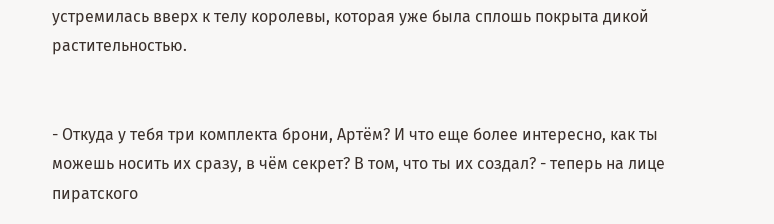устремилась вверх к телу королевы, которая уже была сплошь покрыта дикой растительностью.


- Откуда у тебя три комплекта брони, Артём? И что еще более интересно, как ты можешь носить их сразу, в чём секрет? В том, что ты их создал? - теперь на лице пиратского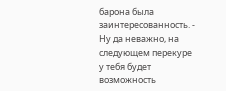барона была заинтересованность. - Ну да неважно, на следующем перекуре у тебя будет возможность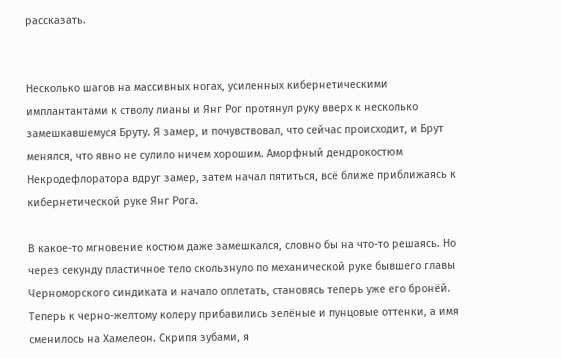рассказать.


Несколько шагов на массивных ногах, усиленных кибернетическими имплантантами к стволу лианы и Янг Рог протянул руку вверх к несколько замешкавшемуся Бруту. Я замер, и почувствовал, что сейчас происходит, и Брут менялся, что явно не сулило ничем хорошим. Аморфный дендрокостюм Некродефлоратора вдруг замер, затем начал пятиться, всё ближе приближаясь к кибернетической руке Янг Рога.

В какое-то мгновение костюм даже замешкался, словно бы на что-то решаясь. Но через секунду пластичное тело скользнуло по механической руке бывшего главы Черноморского синдиката и начало оплетать, становясь теперь уже его бронёй. Теперь к черно-желтому колеру прибавились зелёные и пунцовые оттенки, а имя сменилось на Хамелеон. Скрипя зубами, я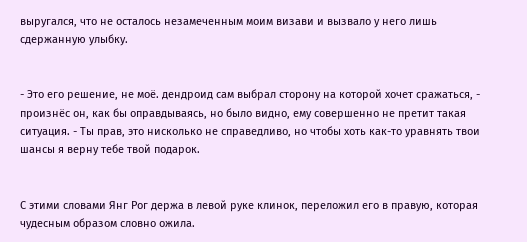выругался, что не осталось незамеченным моим визави и вызвало у него лишь сдержанную улыбку.


- Это его решение, не моё. дендроид сам выбрал сторону на которой хочет сражаться, - произнёс он, как бы оправдываясь, но было видно, ему совершенно не претит такая ситуация. - Ты прав, это нисколько не справедливо, но чтобы хоть как-то уравнять твои шансы я верну тебе твой подарок.


С этими словами Янг Рог держа в левой руке клинок, переложил его в правую, которая чудесным образом словно ожила.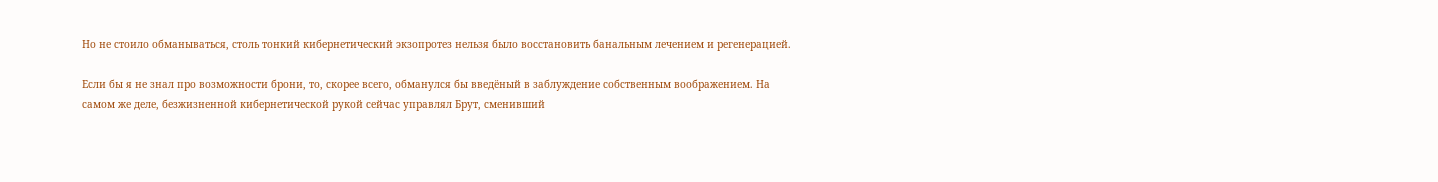Но не стоило обманываться, столь тонкий кибернетический экзопротез нельзя было восстановить банальным лечением и регенерацией.

Если бы я не знал про возможности брони, то, скорее всего, обманулся бы введёный в заблуждение собственным воображением. На самом же деле, безжизненной кибернетической рукой сейчас управлял Брут, сменивший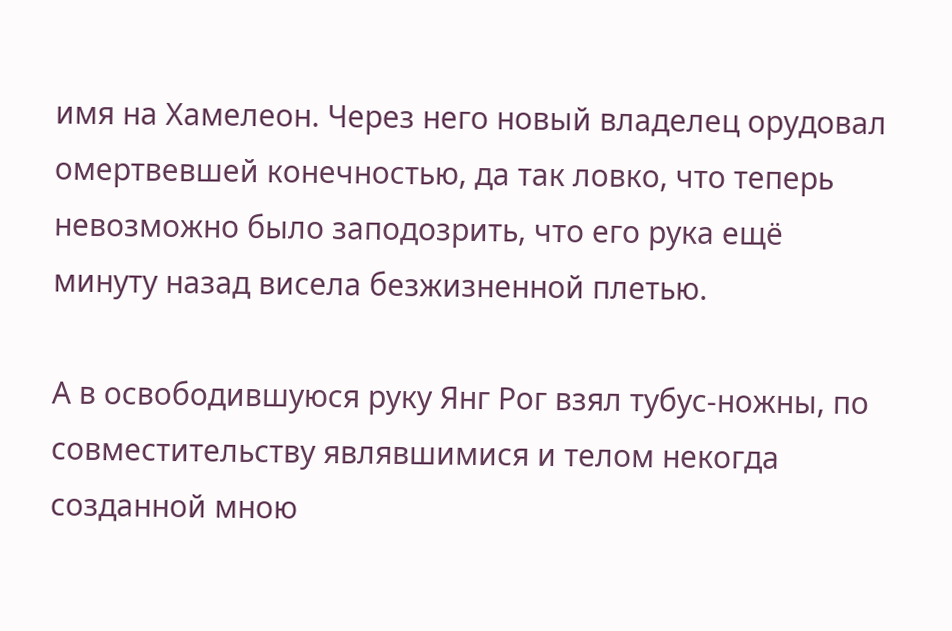имя на Хамелеон. Через него новый владелец орудовал омертвевшей конечностью, да так ловко, что теперь невозможно было заподозрить, что его рука ещё минуту назад висела безжизненной плетью.

А в освободившуюся руку Янг Рог взял тубус-ножны, по совместительству являвшимися и телом некогда созданной мною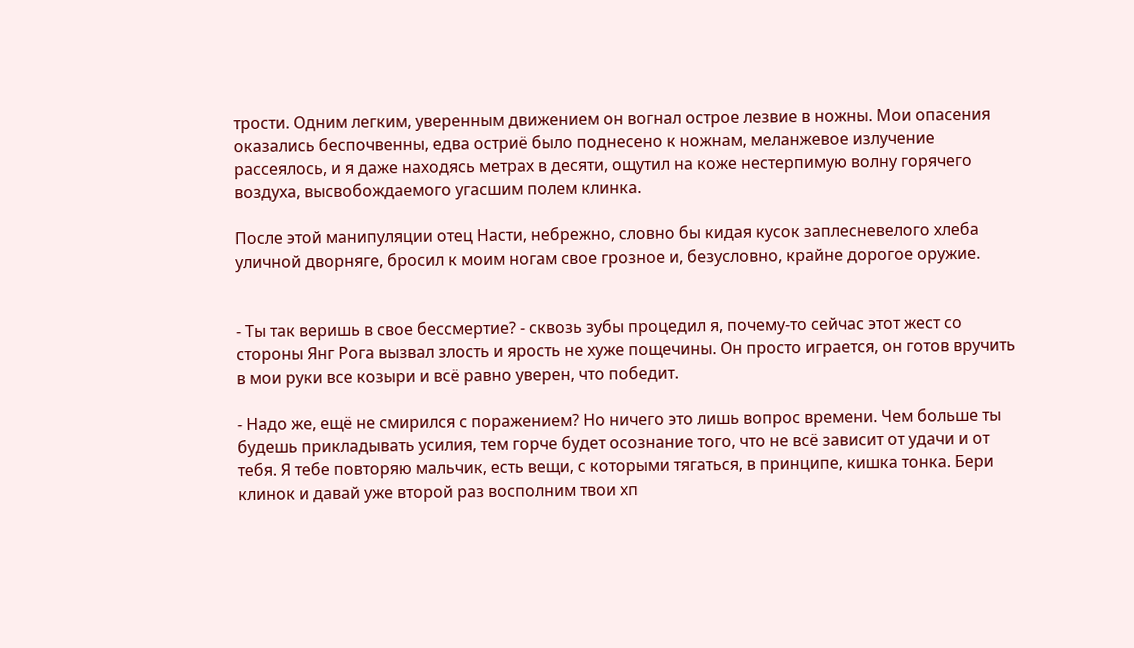трости. Одним легким, уверенным движением он вогнал острое лезвие в ножны. Мои опасения оказались беспочвенны, едва остриё было поднесено к ножнам, меланжевое излучение рассеялось, и я даже находясь метрах в десяти, ощутил на коже нестерпимую волну горячего воздуха, высвобождаемого угасшим полем клинка.

После этой манипуляции отец Насти, небрежно, словно бы кидая кусок заплесневелого хлеба уличной дворняге, бросил к моим ногам свое грозное и, безусловно, крайне дорогое оружие.


- Ты так веришь в свое бессмертие? - сквозь зубы процедил я, почему-то сейчас этот жест со стороны Янг Рога вызвал злость и ярость не хуже пощечины. Он просто играется, он готов вручить в мои руки все козыри и всё равно уверен, что победит.

- Надо же, ещё не смирился с поражением? Но ничего это лишь вопрос времени. Чем больше ты будешь прикладывать усилия, тем горче будет осознание того, что не всё зависит от удачи и от тебя. Я тебе повторяю мальчик, есть вещи, с которыми тягаться, в принципе, кишка тонка. Бери клинок и давай уже второй раз восполним твои хп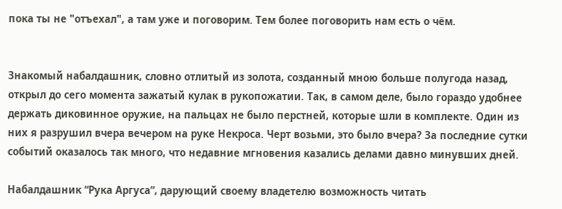пока ты не "отъехал", а там уже и поговорим. Тем более поговорить нам есть о чём.


Знакомый набалдашник, словно отлитый из золота, созданный мною больше полугода назад, открыл до сего момента зажатый кулак в рукопожатии. Так, в самом деле, было гораздо удобнее держать диковинное оружие, на пальцах не было перстней, которые шли в комплекте. Один из них я разрушил вчера вечером на руке Некроса. Черт возьми, это было вчера? За последние сутки событий оказалось так много, что недавние мгновения казались делами давно минувших дней.

Набалдашник “Рука Аргуса”, дарующий своему владетелю возможность читать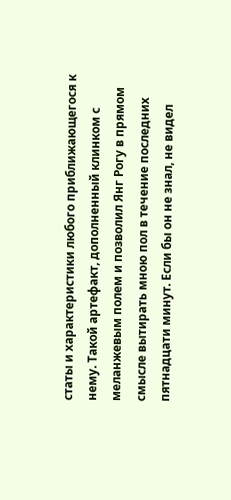статы и характеристики любого приближающегося к нему. Такой артефакт, дополненный клинком с меланжевым полем и позволил Янг Рогу в прямом смысле вытирать мною пол в течение последних пятнадцати минут. Если бы он не знал, не видел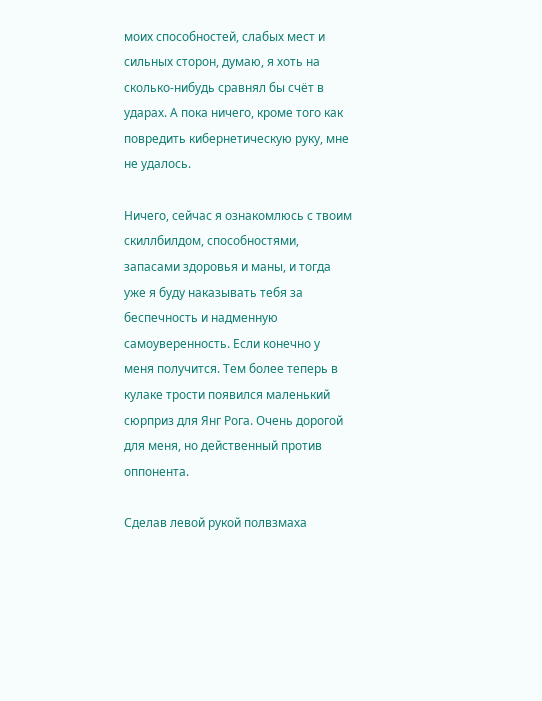моих способностей, слабых мест и сильных сторон, думаю, я хоть на сколько-нибудь сравнял бы счёт в ударах. А пока ничего, кроме того как повредить кибернетическую руку, мне не удалось.

Ничего, сейчас я ознакомлюсь с твоим скиллбилдом, способностями, запасами здоровья и маны, и тогда уже я буду наказывать тебя за беспечность и надменную самоуверенность. Если конечно у меня получится. Тем более теперь в кулаке трости появился маленький сюрприз для Янг Рога. Очень дорогой для меня, но действенный против оппонента.

Сделав левой рукой полвзмаха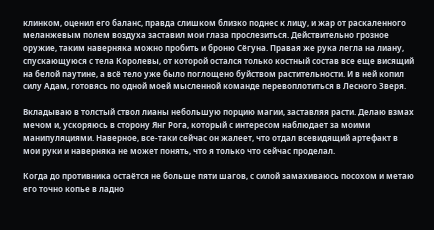клинком, оценил его баланс, правда слишком близко поднес к лицу, и жар от раскаленного меланжевым полем воздуха заставил мои глаза прослезиться. Действительно грозное оружие, таким наверняка можно пробить и броню Сёгуна. Правая же рука легла на лиану, спускающуюся с тела Королевы, от которой остался только костный состав все еще висящий на белой паутине, а всё тело уже было поглощено буйством растительности. И в ней копил силу Адам, готовясь по одной моей мысленной команде перевоплотиться в Лесного Зверя.

Вкладываю в толстый ствол лианы небольшую порцию магии, заставляя расти. Делаю взмах мечом и, ускоряюсь в сторону Янг Рога, который с интересом наблюдает за моими манипуляциями. Наверное, все-таки сейчас он жалеет, что отдал всевидящий артефакт в мои руки и наверняка не может понять, что я только что сейчас проделал.

Когда до противника остаётся не больше пяти шагов, с силой замахиваюсь посохом и метаю его точно копье в ладно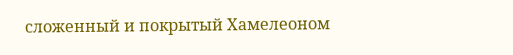сложенный и покрытый Хамелеоном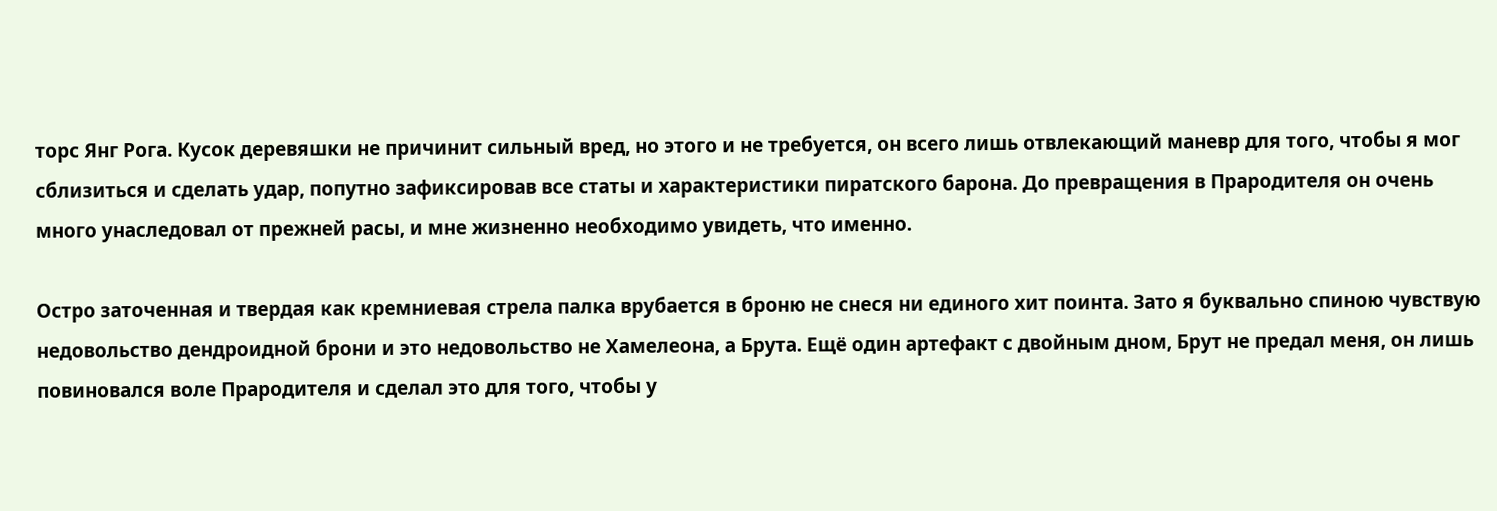торс Янг Рога. Кусок деревяшки не причинит сильный вред, но этого и не требуется, он всего лишь отвлекающий маневр для того, чтобы я мог сблизиться и сделать удар, попутно зафиксировав все статы и характеристики пиратского барона. До превращения в Прародителя он очень много унаследовал от прежней расы, и мне жизненно необходимо увидеть, что именно.

Остро заточенная и твердая как кремниевая стрела палка врубается в броню не снеся ни единого хит поинта. Зато я буквально спиною чувствую недовольство дендроидной брони и это недовольство не Хамелеона, а Брута. Ещё один артефакт с двойным дном, Брут не предал меня, он лишь повиновался воле Прародителя и сделал это для того, чтобы у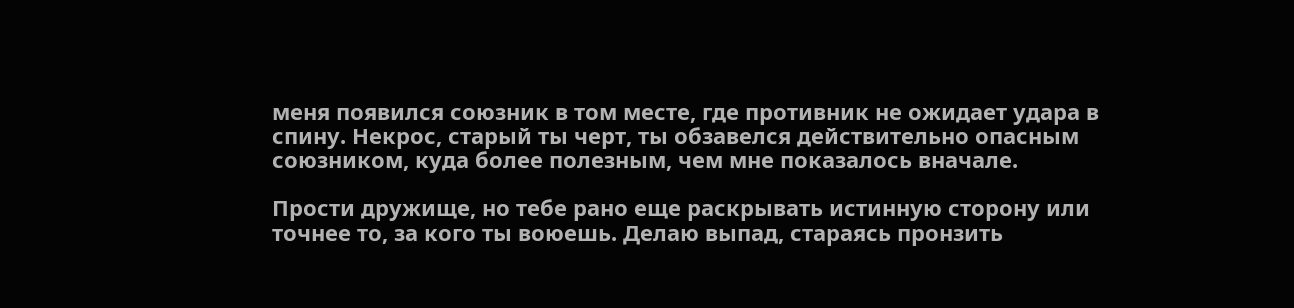меня появился союзник в том месте, где противник не ожидает удара в спину. Некрос, старый ты черт, ты обзавелся действительно опасным союзником, куда более полезным, чем мне показалось вначале.

Прости дружище, но тебе рано еще раскрывать истинную сторону или точнее то, за кого ты воюешь. Делаю выпад, стараясь пронзить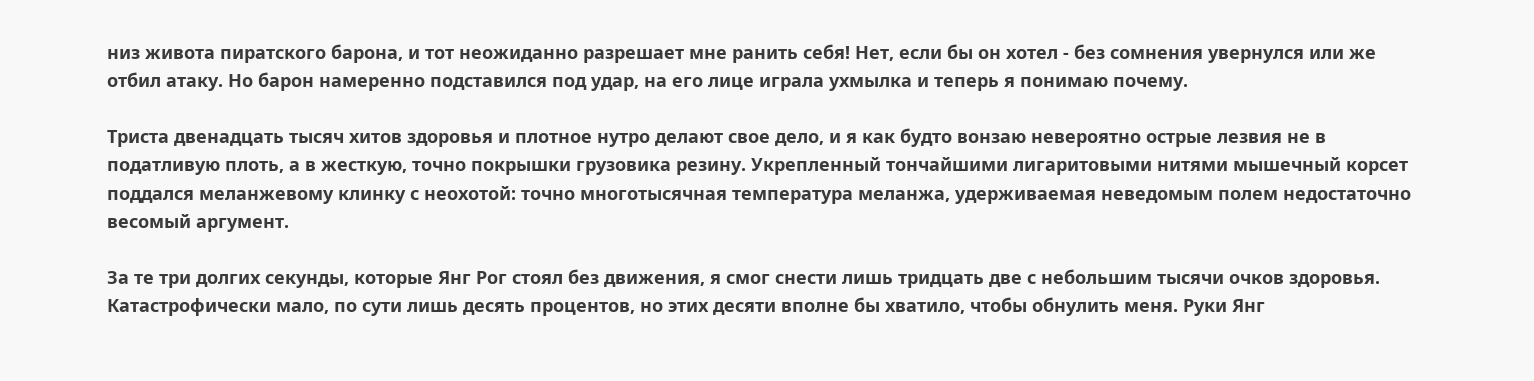низ живота пиратского барона, и тот неожиданно разрешает мне ранить себя! Нет, если бы он хотел - без сомнения увернулся или же отбил атаку. Но барон намеренно подставился под удар, на его лице играла ухмылка и теперь я понимаю почему.

Триста двенадцать тысяч хитов здоровья и плотное нутро делают свое дело, и я как будто вонзаю невероятно острые лезвия не в податливую плоть, а в жесткую, точно покрышки грузовика резину. Укрепленный тончайшими лигаритовыми нитями мышечный корсет поддался меланжевому клинку с неохотой: точно многотысячная температура меланжа, удерживаемая неведомым полем недостаточно весомый аргумент.

За те три долгих секунды, которые Янг Рог стоял без движения, я смог снести лишь тридцать две с небольшим тысячи очков здоровья. Катастрофически мало, по сути лишь десять процентов, но этих десяти вполне бы хватило, чтобы обнулить меня. Руки Янг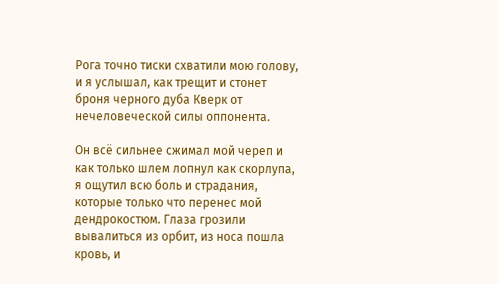Рога точно тиски схватили мою голову, и я услышал, как трещит и стонет броня черного дуба Кверк от нечеловеческой силы оппонента.

Он всё сильнее сжимал мой череп и как только шлем лопнул как скорлупа, я ощутил всю боль и страдания, которые только что перенес мой дендрокостюм. Глаза грозили вывалиться из орбит, из носа пошла кровь, и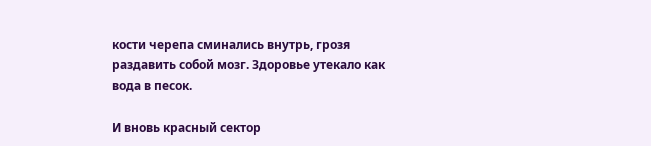кости черепа сминались внутрь, грозя раздавить собой мозг. Здоровье утекало как вода в песок.

И вновь красный сектор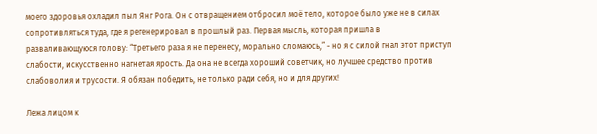моего здоровья охладил пыл Янг Рога. Он с отвращением отбросил моё тело, которое было уже не в силах сопротивляться туда, где я регенерировал в прошлый раз. Первая мысль, которая пришла в разваливающуюся голову: “Третьего раза я не перенесу, морально сломаюсь,” - но я с силой гнал этот приступ слабости, искусственно нагнетая ярость. Да она не всегда хороший советчик, но лучшее средство против слабоволия и трусости. Я обязан победить, не только ради себя, но и для других!

Лежа лицом к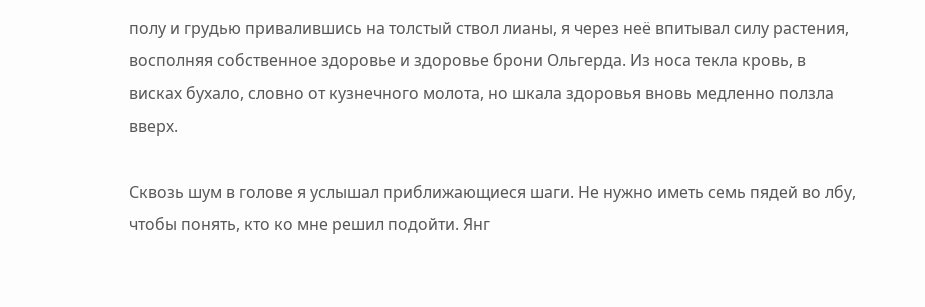полу и грудью привалившись на толстый ствол лианы, я через неё впитывал силу растения, восполняя собственное здоровье и здоровье брони Ольгерда. Из носа текла кровь, в висках бухало, словно от кузнечного молота, но шкала здоровья вновь медленно ползла вверх.

Сквозь шум в голове я услышал приближающиеся шаги. Не нужно иметь семь пядей во лбу, чтобы понять, кто ко мне решил подойти. Янг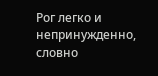Рог легко и непринужденно, словно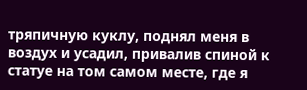тряпичную куклу, поднял меня в воздух и усадил, привалив спиной к статуе на том самом месте, где я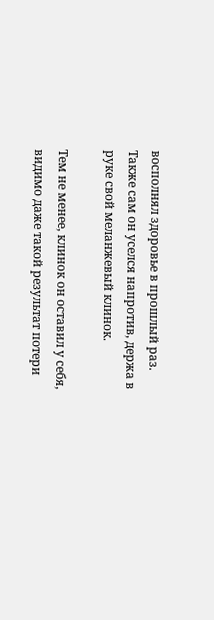восполнял здоровье в прошлый раз. Также сам он уселся напротив, держа в руке свой меланжевый клинок.

Тем не менее, клинок он оставил у себя, видимо даже такой результат потери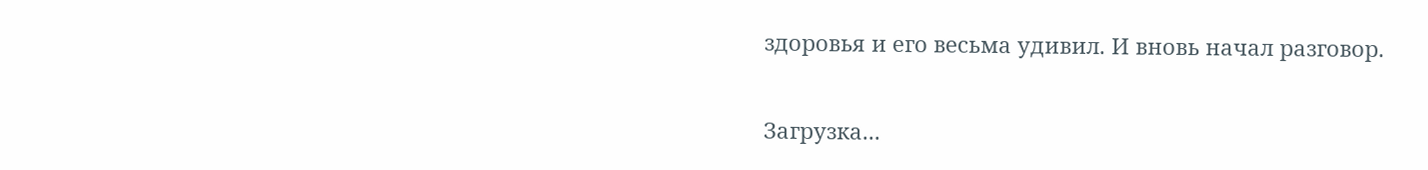здоровья и его весьма удивил. И вновь начал разговор.

Загрузка...